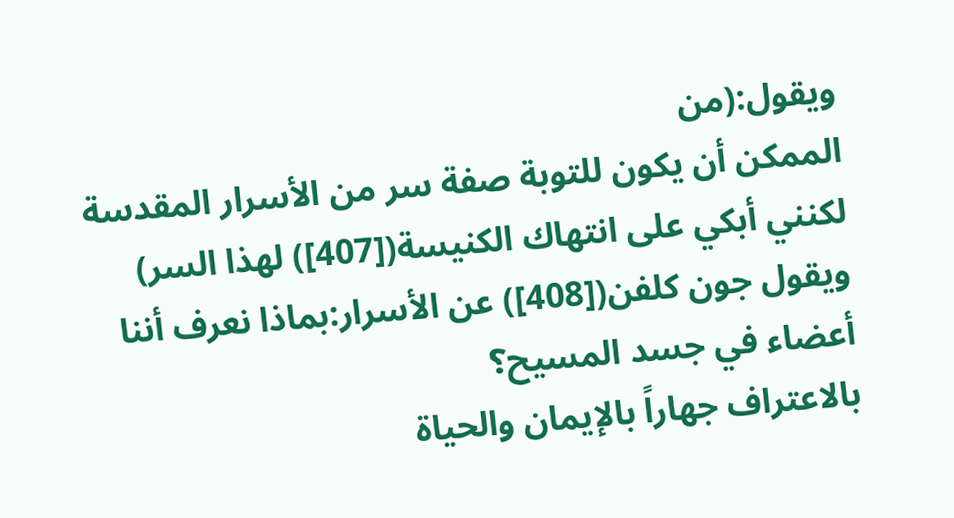ويقول:(من
الممكن أن يكون للتوبة صفة سر من الأسرار المقدسة لكنني أبكي على انتهاك الكنيسة([407]) لهذا السر)
ويقول جون كلفن([408]) عن الأسرار:بماذا نعرف أننا أعضاء في جسد المسيح؟
بالاعتراف جهاراً بالإيمان والحياة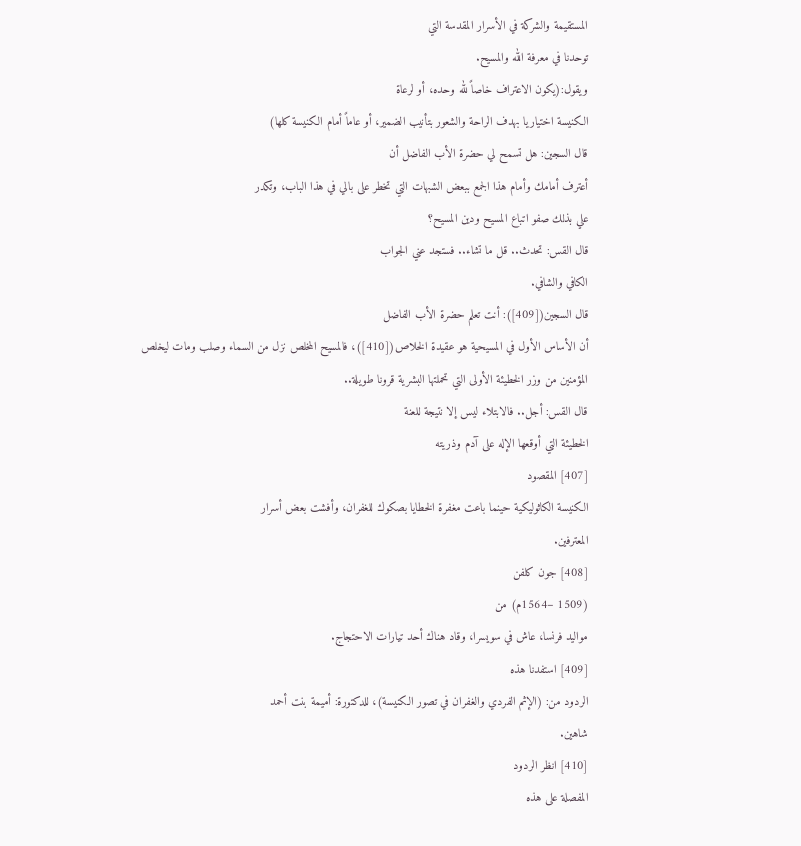المستقيمة والشركة في الأسرار المقدسة التي
توحدنا في معرفة الله والمسيح.
ويقول:(يكون الاعتراف خاصاً لله وحده، أو لرعاة
الكنيسة اختياريا بهدف الراحة والشعور بتأنيب الضمير، أو عاماً أمام الكنيسة كلها)
قال السجين: هل تسمح لي حضرة الأب الفاضل أن
أعترف أمامك وأمام هذا الجمع ببعض الشبهات التي تخطر على بالي في هذا الباب، وتكدر
علي بذلك صفو اتباع المسيح ودين المسيح؟
قال القس: تحدث.. قل ما تشاء.. فستجد عني الجواب
الكافي والشافي.
قال السجين([409]): أنت تعلم حضرة الأب الفاضل
أن الأساس الأول في المسيحية هو عقيدة الخلاص([410])، فالمسيح المخلص نزل من السماء وصلب ومات ليخلص
المؤمنين من وزر الخطيئة الأولى التي تحملتها البشرية قرونا طويلة..
قال القس: أجل.. فالابتلاء ليس إلا نتيجة للعنة
الخطيئة التي أوقعها الإله على آدم وذريته
[407] المقصود
الكنيسة الكاثوليكية حينما باعت مغفرة الخطايا بصكوك للغفران، وأفشت بعض أسرار
المعترفين.
[408] جون كلفن
(1509 –1564م) من
مواليد فرنسا، عاش في سويسرا، وقاد هناك أحد تيارات الاحتجاج.
[409] استفدنا هذه
الردود من: (الإثم الفردي والغفران في تصور الكنيسة)، للدكتورة: أميمة بنت أحمد
شاهين.
[410] انظر الردود
المفصلة على هذه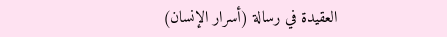العقيدة في رسالة (أسرار الإنسان)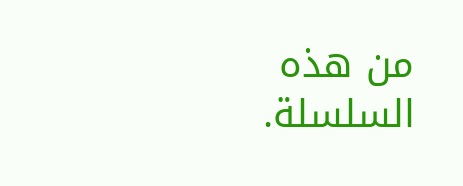من هذه السلسلة.